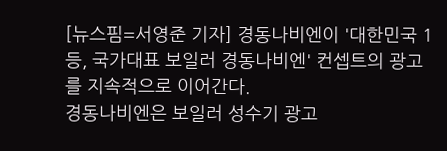[뉴스핌=서영준 기자] 경동나비엔이 '대한민국 1등, 국가대표 보일러 경동나비엔' 컨셉트의 광고를 지속적으로 이어간다.
경동나비엔은 보일러 성수기 광고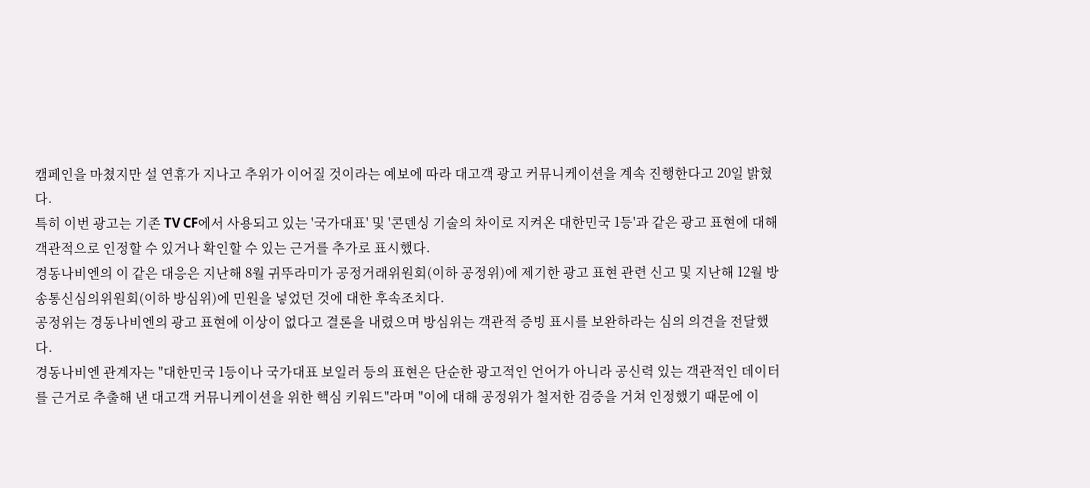캠페인을 마쳤지만 설 연휴가 지나고 추위가 이어질 것이라는 예보에 따라 대고객 광고 커뮤니케이션을 계속 진행한다고 20일 밝혔다.
특히 이번 광고는 기존 TV CF에서 사용되고 있는 '국가대표' 및 '콘덴싱 기술의 차이로 지켜온 대한민국 1등'과 같은 광고 표현에 대해 객관적으로 인정할 수 있거나 확인할 수 있는 근거를 추가로 표시했다.
경동나비엔의 이 같은 대응은 지난해 8월 귀뚜라미가 공정거래위원회(이하 공정위)에 제기한 광고 표현 관련 신고 및 지난해 12월 방송통신심의위원회(이하 방심위)에 민원을 넣었던 것에 대한 후속조치다.
공정위는 경동나비엔의 광고 표현에 이상이 없다고 결론을 내렸으며 방심위는 객관적 증빙 표시를 보완하라는 심의 의견을 전달했다.
경동나비엔 관계자는 "대한민국 1등이나 국가대표 보일러 등의 표현은 단순한 광고적인 언어가 아니라 공신력 있는 객관적인 데이터를 근거로 추출해 낸 대고객 커뮤니케이션을 위한 핵심 키워드"라며 "이에 대해 공정위가 철저한 검증을 거쳐 인정했기 때문에 이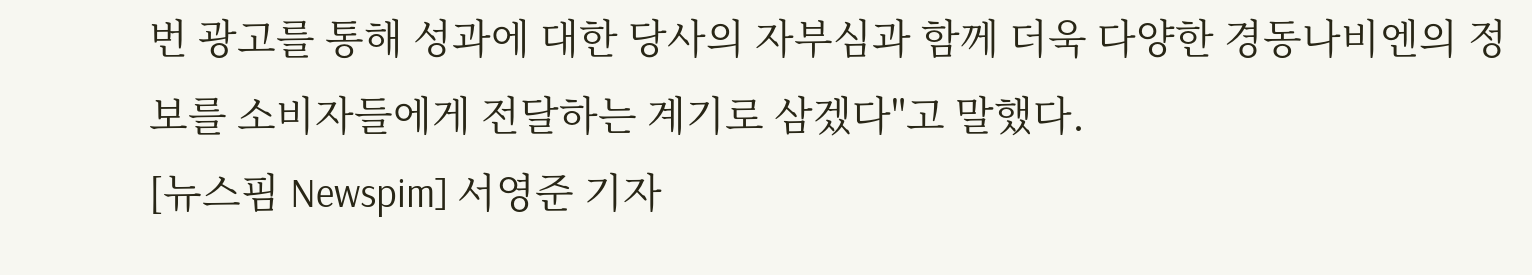번 광고를 통해 성과에 대한 당사의 자부심과 함께 더욱 다양한 경동나비엔의 정보를 소비자들에게 전달하는 계기로 삼겠다"고 말했다.
[뉴스핌 Newspim] 서영준 기자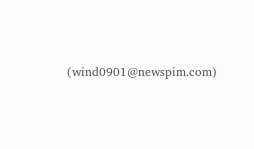(wind0901@newspim.com)